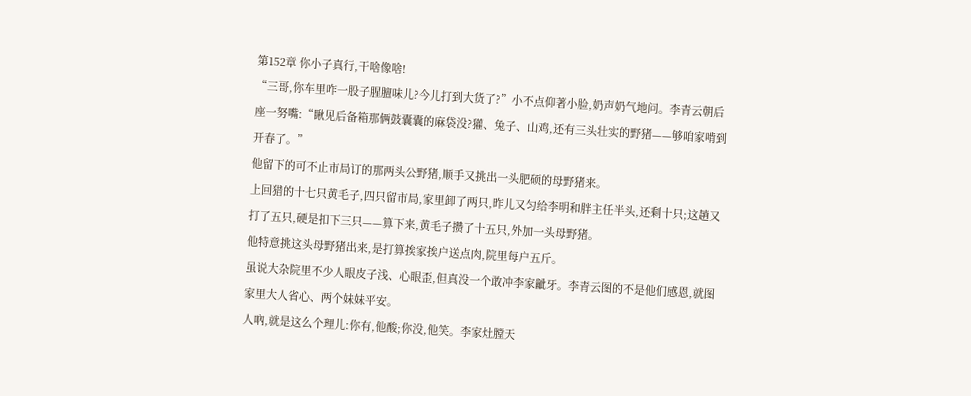第152章 你小子真行,干啥像啥!
“三哥,你车里咋一股子腥膻味儿?今儿打到大货了?”小不点仰著小脸,奶声奶气地问。李青云朝后座一努嘴:“瞅见后备箱那俩鼓囊囊的麻袋没?獾、兔子、山鸡,还有三头壮实的野猪——够咱家啃到开春了。”
他留下的可不止市局订的那两头公野猪,顺手又挑出一头肥硕的母野猪来。
上回猎的十七只黄毛子,四只留市局,家里卸了两只,昨儿又匀给李明和胖主任半头,还剩十只;这趟又打了五只,硬是扣下三只——算下来,黄毛子攒了十五只,外加一头母野猪。
他特意挑这头母野猪出来,是打算挨家挨户送点肉,院里每户五斤。
虽说大杂院里不少人眼皮子浅、心眼歪,但真没一个敢冲李家齜牙。李青云图的不是他们感恩,就图家里大人省心、两个妹妹平安。
人吶,就是这么个理儿:你有,他酸;你没,他笑。李家灶膛天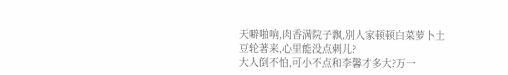天噼啪响,肉香满院子飘,別人家顿顿白菜萝卜土豆轮著来,心里能没点刺儿?
大人倒不怕,可小不点和李馨才多大?万一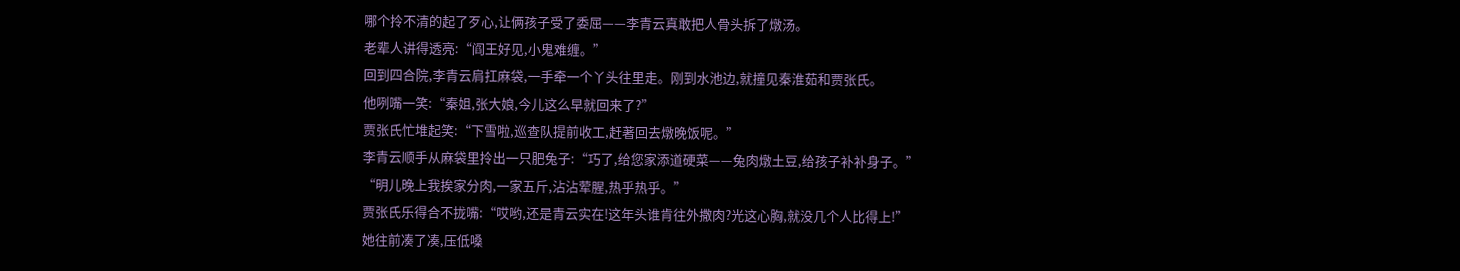哪个拎不清的起了歹心,让俩孩子受了委屈——李青云真敢把人骨头拆了燉汤。
老辈人讲得透亮:“阎王好见,小鬼难缠。”
回到四合院,李青云肩扛麻袋,一手牵一个丫头往里走。刚到水池边,就撞见秦淮茹和贾张氏。
他咧嘴一笑:“秦姐,张大娘,今儿这么早就回来了?”
贾张氏忙堆起笑:“下雪啦,巡查队提前收工,赶著回去燉晚饭呢。”
李青云顺手从麻袋里拎出一只肥兔子:“巧了,给您家添道硬菜——兔肉燉土豆,给孩子补补身子。”
“明儿晚上我挨家分肉,一家五斤,沾沾荤腥,热乎热乎。”
贾张氏乐得合不拢嘴:“哎哟,还是青云实在!这年头谁肯往外撒肉?光这心胸,就没几个人比得上!”
她往前凑了凑,压低嗓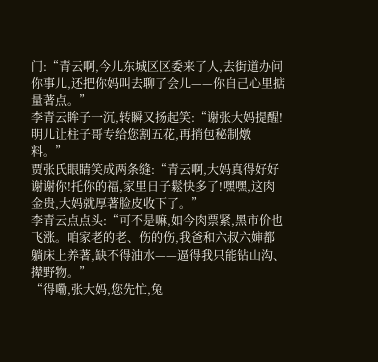门:“青云啊,今儿东城区区委来了人,去街道办问你事儿,还把你妈叫去聊了会儿——你自己心里掂量著点。”
李青云眸子一沉,转瞬又扬起笑:“谢张大妈提醒!明儿让柱子哥专给您割五花,再捎包秘制燉料。”
贾张氏眼睛笑成两条缝:“青云啊,大妈真得好好谢谢你!托你的福,家里日子鬆快多了!嘿嘿,这肉金贵,大妈就厚著脸皮收下了。”
李青云点点头:“可不是嘛,如今肉票紧,黑市价也飞涨。咱家老的老、伤的伤,我爸和六叔六婶都躺床上养著,缺不得油水——逼得我只能钻山沟、撵野物。”
“得嘞,张大妈,您先忙,兔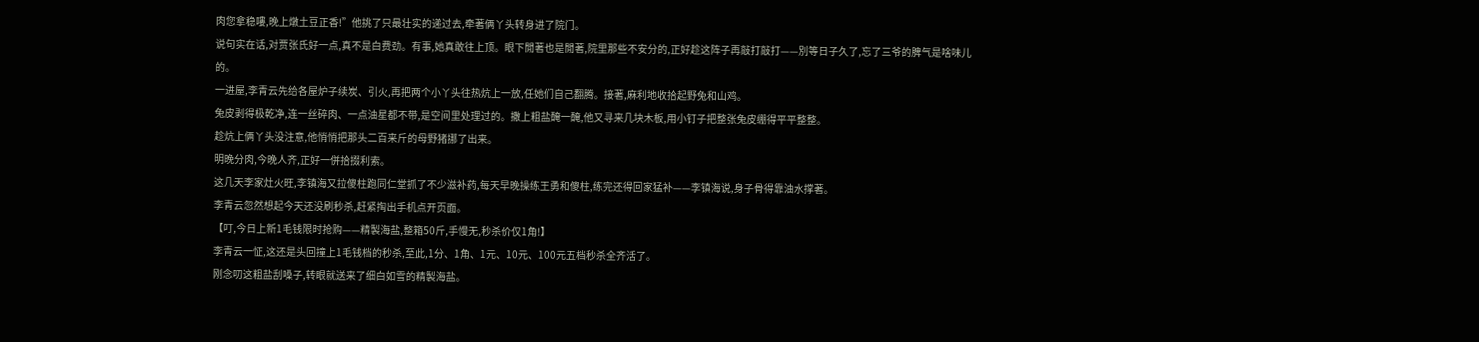肉您拿稳嘍,晚上燉土豆正香!”他挑了只最壮实的递过去,牵著俩丫头转身进了院门。
说句实在话,对贾张氏好一点,真不是白费劲。有事,她真敢往上顶。眼下閒著也是閒著,院里那些不安分的,正好趁这阵子再敲打敲打——別等日子久了,忘了三爷的脾气是啥味儿的。
一进屋,李青云先给各屋炉子续炭、引火,再把两个小丫头往热炕上一放,任她们自己翻腾。接著,麻利地收拾起野兔和山鸡。
兔皮剥得极乾净,连一丝碎肉、一点油星都不带,是空间里处理过的。撒上粗盐醃一醃,他又寻来几块木板,用小钉子把整张兔皮绷得平平整整。
趁炕上俩丫头没注意,他悄悄把那头二百来斤的母野猪挪了出来。
明晚分肉,今晚人齐,正好一併拾掇利索。
这几天李家灶火旺,李镇海又拉傻柱跑同仁堂抓了不少滋补药,每天早晚操练王勇和傻柱,练完还得回家猛补——李镇海说,身子骨得靠油水撑著。
李青云忽然想起今天还没刷秒杀,赶紧掏出手机点开页面。
【叮,今日上新1毛钱限时抢购——精製海盐,整箱50斤,手慢无,秒杀价仅1角!】
李青云一怔,这还是头回撞上1毛钱档的秒杀,至此,1分、1角、1元、10元、100元五档秒杀全齐活了。
刚念叨这粗盐刮嗓子,转眼就送来了细白如雪的精製海盐。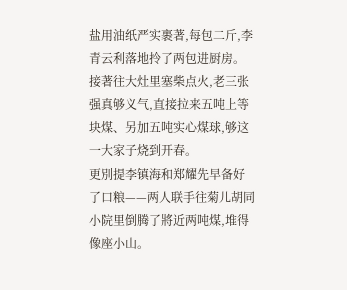盐用油纸严实裹著,每包二斤,李青云利落地拎了两包进厨房。
接著往大灶里塞柴点火,老三张强真够义气,直接拉来五吨上等块煤、另加五吨实心煤球,够这一大家子烧到开春。
更別提李镇海和郑耀先早备好了口粮——两人联手往菊儿胡同小院里倒腾了將近两吨煤,堆得像座小山。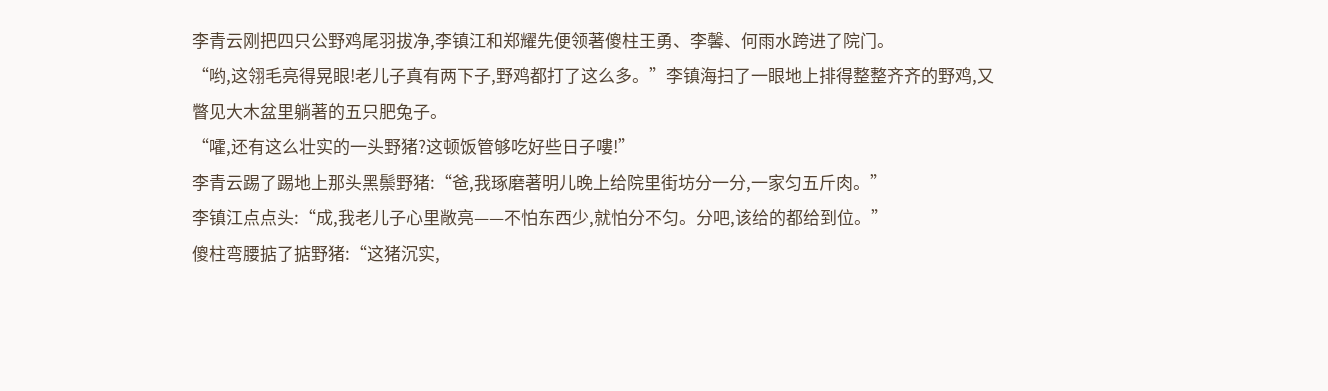李青云刚把四只公野鸡尾羽拔净,李镇江和郑耀先便领著傻柱王勇、李馨、何雨水跨进了院门。
“哟,这翎毛亮得晃眼!老儿子真有两下子,野鸡都打了这么多。”李镇海扫了一眼地上排得整整齐齐的野鸡,又瞥见大木盆里躺著的五只肥兔子。
“嚯,还有这么壮实的一头野猪?这顿饭管够吃好些日子嘍!”
李青云踢了踢地上那头黑鬃野猪:“爸,我琢磨著明儿晚上给院里街坊分一分,一家匀五斤肉。”
李镇江点点头:“成,我老儿子心里敞亮——不怕东西少,就怕分不匀。分吧,该给的都给到位。”
傻柱弯腰掂了掂野猪:“这猪沉实,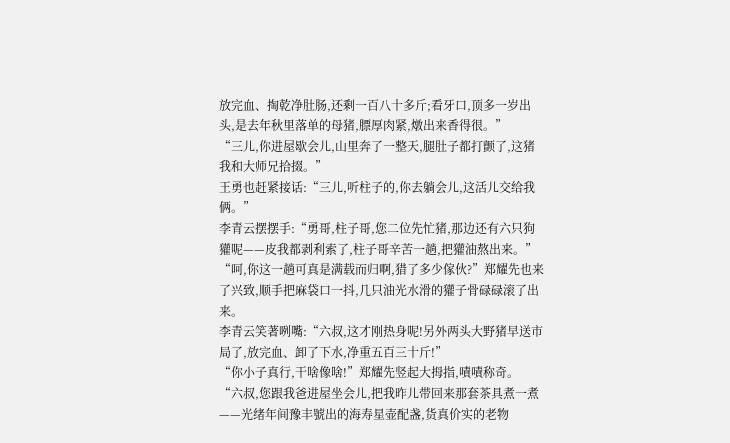放完血、掏乾净肚肠,还剩一百八十多斤;看牙口,顶多一岁出头,是去年秋里落单的母猪,膘厚肉紧,燉出来香得很。”
“三儿,你进屋歇会儿,山里奔了一整天,腿肚子都打颤了,这猪我和大师兄拾掇。”
王勇也赶紧接话:“三儿,听柱子的,你去躺会儿,这活儿交给我俩。”
李青云摆摆手:“勇哥,柱子哥,您二位先忙猪,那边还有六只狗獾呢——皮我都剥利索了,柱子哥辛苦一趟,把獾油熬出来。”
“呵,你这一趟可真是满载而归啊,猎了多少傢伙?”郑耀先也来了兴致,顺手把麻袋口一抖,几只油光水滑的獾子骨碌碌滚了出来。
李青云笑著咧嘴:“六叔,这才刚热身呢!另外两头大野猪早送市局了,放完血、卸了下水,净重五百三十斤!”
“你小子真行,干啥像啥!”郑耀先竖起大拇指,嘖嘖称奇。
“六叔,您跟我爸进屋坐会儿,把我昨儿带回来那套茶具煮一煮——光绪年间豫丰號出的海寿星壶配盏,货真价实的老物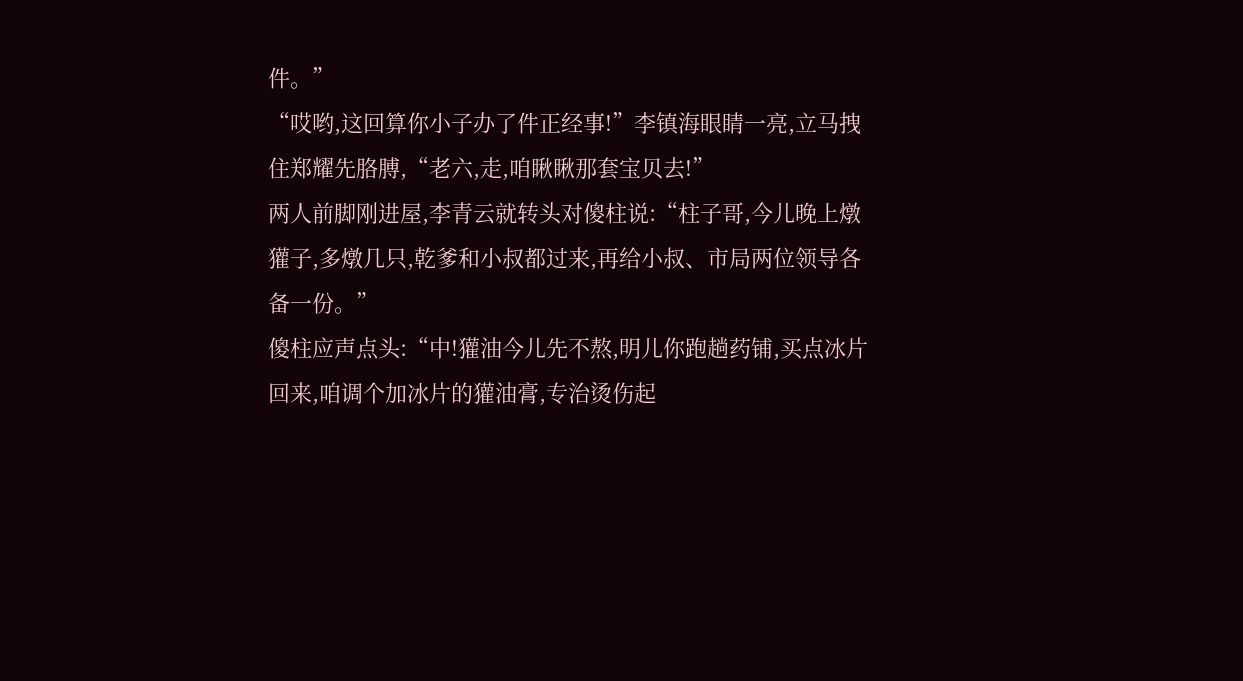件。”
“哎哟,这回算你小子办了件正经事!”李镇海眼睛一亮,立马拽住郑耀先胳膊,“老六,走,咱瞅瞅那套宝贝去!”
两人前脚刚进屋,李青云就转头对傻柱说:“柱子哥,今儿晚上燉獾子,多燉几只,乾爹和小叔都过来,再给小叔、市局两位领导各备一份。”
傻柱应声点头:“中!獾油今儿先不熬,明儿你跑趟药铺,买点冰片回来,咱调个加冰片的獾油膏,专治烫伤起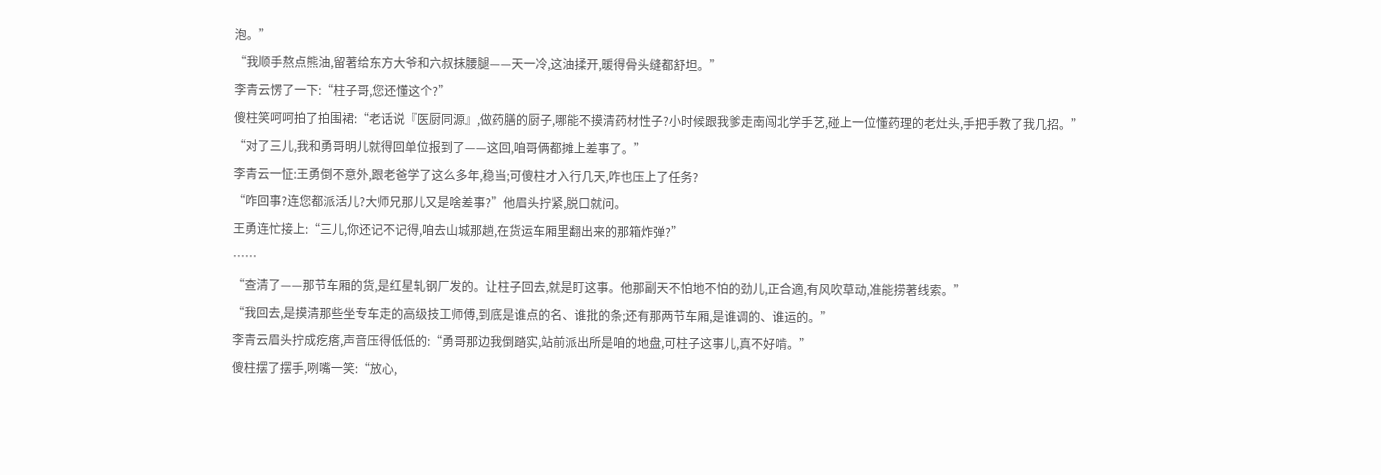泡。”
“我顺手熬点熊油,留著给东方大爷和六叔抹腰腿——天一冷,这油揉开,暖得骨头缝都舒坦。”
李青云愣了一下:“柱子哥,您还懂这个?”
傻柱笑呵呵拍了拍围裙:“老话说『医厨同源』,做药膳的厨子,哪能不摸清药材性子?小时候跟我爹走南闯北学手艺,碰上一位懂药理的老灶头,手把手教了我几招。”
“对了三儿,我和勇哥明儿就得回单位报到了——这回,咱哥俩都摊上差事了。”
李青云一怔:王勇倒不意外,跟老爸学了这么多年,稳当;可傻柱才入行几天,咋也压上了任务?
“咋回事?连您都派活儿?大师兄那儿又是啥差事?”他眉头拧紧,脱口就问。
王勇连忙接上:“三儿,你还记不记得,咱去山城那趟,在货运车厢里翻出来的那箱炸弹?”
……
“查清了——那节车厢的货,是红星轧钢厂发的。让柱子回去,就是盯这事。他那副天不怕地不怕的劲儿,正合適,有风吹草动,准能捞著线索。”
“我回去,是摸清那些坐专车走的高级技工师傅,到底是谁点的名、谁批的条;还有那两节车厢,是谁调的、谁运的。”
李青云眉头拧成疙瘩,声音压得低低的:“勇哥那边我倒踏实,站前派出所是咱的地盘,可柱子这事儿,真不好啃。”
傻柱摆了摆手,咧嘴一笑:“放心,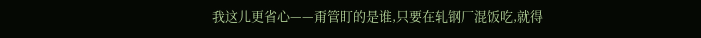我这儿更省心——甭管盯的是谁,只要在轧钢厂混饭吃,就得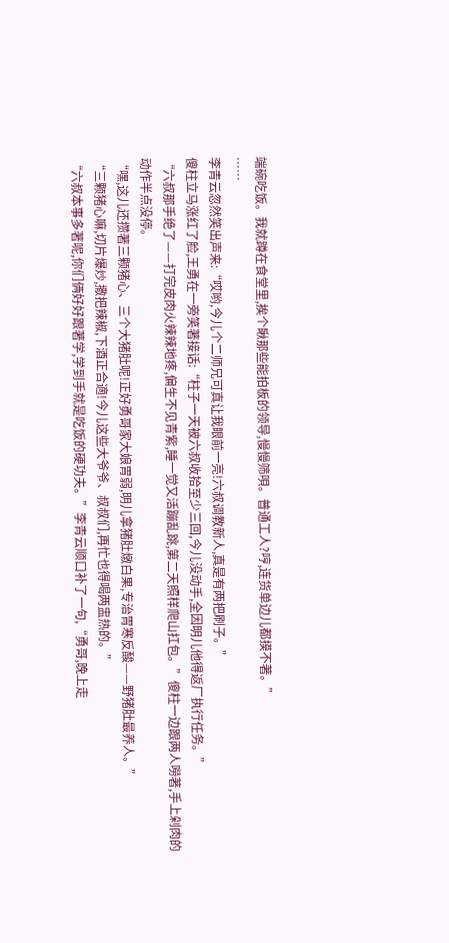端碗吃饭。我就蹲在食堂里,挨个瞅那些能拍板的领导,慢慢筛唄。普通工人?哼,连货单边儿都摸不著。”
……
李青云忽然笑出声来:“哎哟,今儿个二师兄可真让我眼前一亮!六叔调教新人,真是有两把刷子。”
傻柱立马涨红了脸,王勇在一旁笑著接话:“柱子一天被六叔收拾至少三回,今儿没动手,全因明儿他得返厂执行任务。”
“六叔那手绝了——打完皮肉火辣辣地疼,偏生不见青紫,睡一觉又活蹦乱跳,第二天照样爬山扛包。”傻柱一边跟两人嘮著,手上剁肉的动作半点没停。
“嘿,这儿还攒著三颗猪心、三个大猪肚呢!正好勇哥家大娘胃弱,明儿拿猪肚燉白果,专治胃寒反酸——野猪肚最养人。”
“三颗猪心嘛,切片爆炒,撒把辣椒,下酒正合適!今儿这些大爷爷、叔叔们,再忙也得喝两盅热的。”
“六叔本事多著呢,你们俩好好跟著学,学到手就是吃饭的硬功夫。”李青云顺口补了一句,“勇哥,晚上走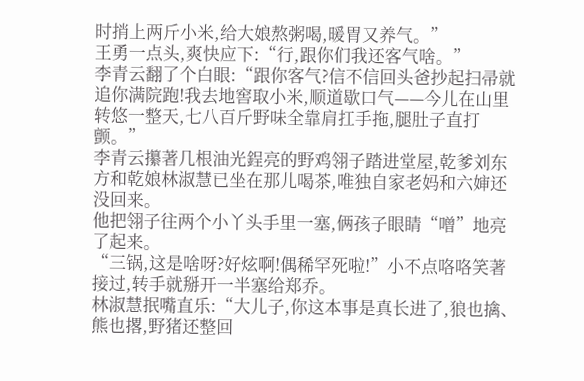时捎上两斤小米,给大娘熬粥喝,暖胃又养气。”
王勇一点头,爽快应下:“行,跟你们我还客气啥。”
李青云翻了个白眼:“跟你客气?信不信回头爸抄起扫帚就追你满院跑!我去地窖取小米,顺道歇口气——今儿在山里转悠一整天,七八百斤野味全靠肩扛手拖,腿肚子直打颤。”
李青云攥著几根油光鋥亮的野鸡翎子踏进堂屋,乾爹刘东方和乾娘林淑慧已坐在那儿喝茶,唯独自家老妈和六婶还没回来。
他把翎子往两个小丫头手里一塞,俩孩子眼睛“噌”地亮了起来。
“三锅,这是啥呀?好炫啊!偶稀罕死啦!”小不点咯咯笑著接过,转手就掰开一半塞给郑乔。
林淑慧抿嘴直乐:“大儿子,你这本事是真长进了,狼也擒、熊也撂,野猪还整回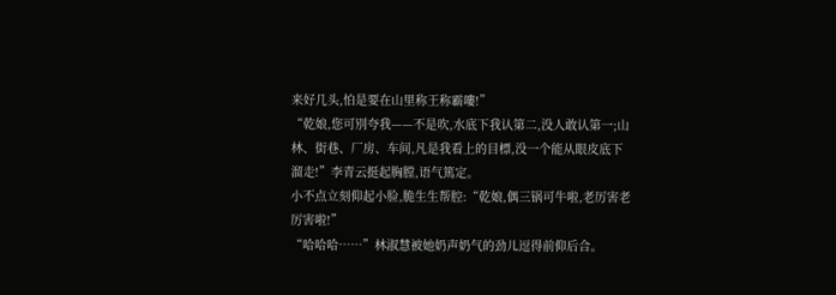来好几头,怕是要在山里称王称霸嘍!”
“乾娘,您可別夸我——不是吹,水底下我认第二,没人敢认第一;山林、街巷、厂房、车间,凡是我看上的目標,没一个能从眼皮底下溜走!”李青云挺起胸膛,语气篤定。
小不点立刻仰起小脸,脆生生帮腔:“乾娘,偶三锅可牛啦,老厉害老厉害啦!”
“哈哈哈……”林淑慧被她奶声奶气的劲儿逗得前仰后合。